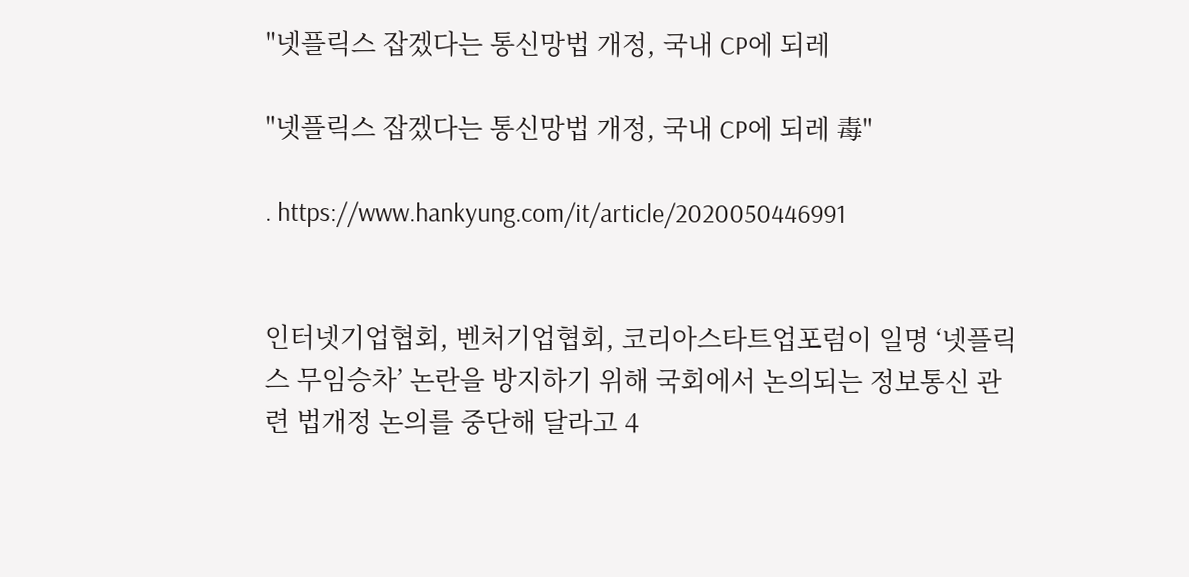"넷플릭스 잡겠다는 통신망법 개정, 국내 CP에 되레

"넷플릭스 잡겠다는 통신망법 개정, 국내 CP에 되레 毒"

. https://www.hankyung.com/it/article/2020050446991


인터넷기업협회, 벤처기업협회, 코리아스타트업포럼이 일명 ‘넷플릭스 무임승차’ 논란을 방지하기 위해 국회에서 논의되는 정보통신 관련 법개정 논의를 중단해 달라고 4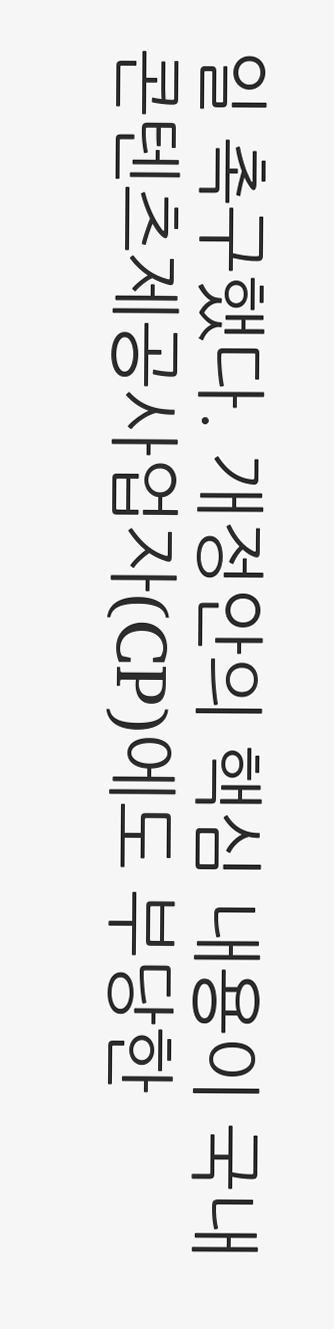일 촉구했다. 개정안의 핵심 내용이 국내 콘텐츠제공사업자(CP)에도 부당한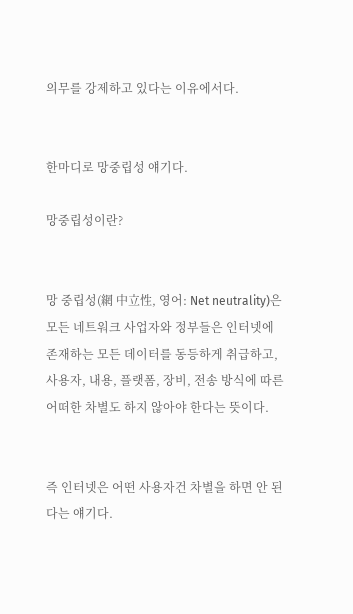의무를 강제하고 있다는 이유에서다.


한마디로 망중립성 얘기다.

망중립성이란?


망 중립성(網 中立性, 영어: Net neutrality)은 모든 네트워크 사업자와 정부들은 인터넷에 존재하는 모든 데이터를 동등하게 취급하고, 사용자, 내용, 플랫폼, 장비, 전송 방식에 따른 어떠한 차별도 하지 않아야 한다는 뜻이다.


즉 인터넷은 어떤 사용자건 차별을 하면 안 된다는 얘기다.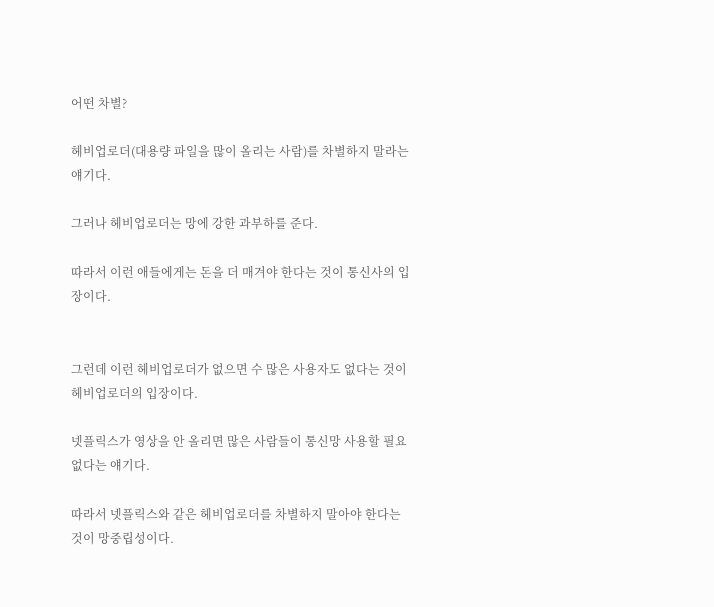어떤 차별?

헤비업로더(대용량 파일을 많이 올리는 사람)를 차별하지 말라는 얘기다.

그러나 헤비업로더는 망에 강한 과부하를 준다.

따라서 이런 애들에게는 돈을 더 매겨야 한다는 것이 통신사의 입장이다.


그런데 이런 헤비업로더가 없으면 수 많은 사용자도 없다는 것이 헤비업로더의 입장이다.

넷플릭스가 영상을 안 올리면 많은 사람들이 통신망 사용할 필요 없다는 얘기다.

따라서 넷플릭스와 같은 헤비업로더를 차별하지 말아야 한다는 것이 망중립성이다.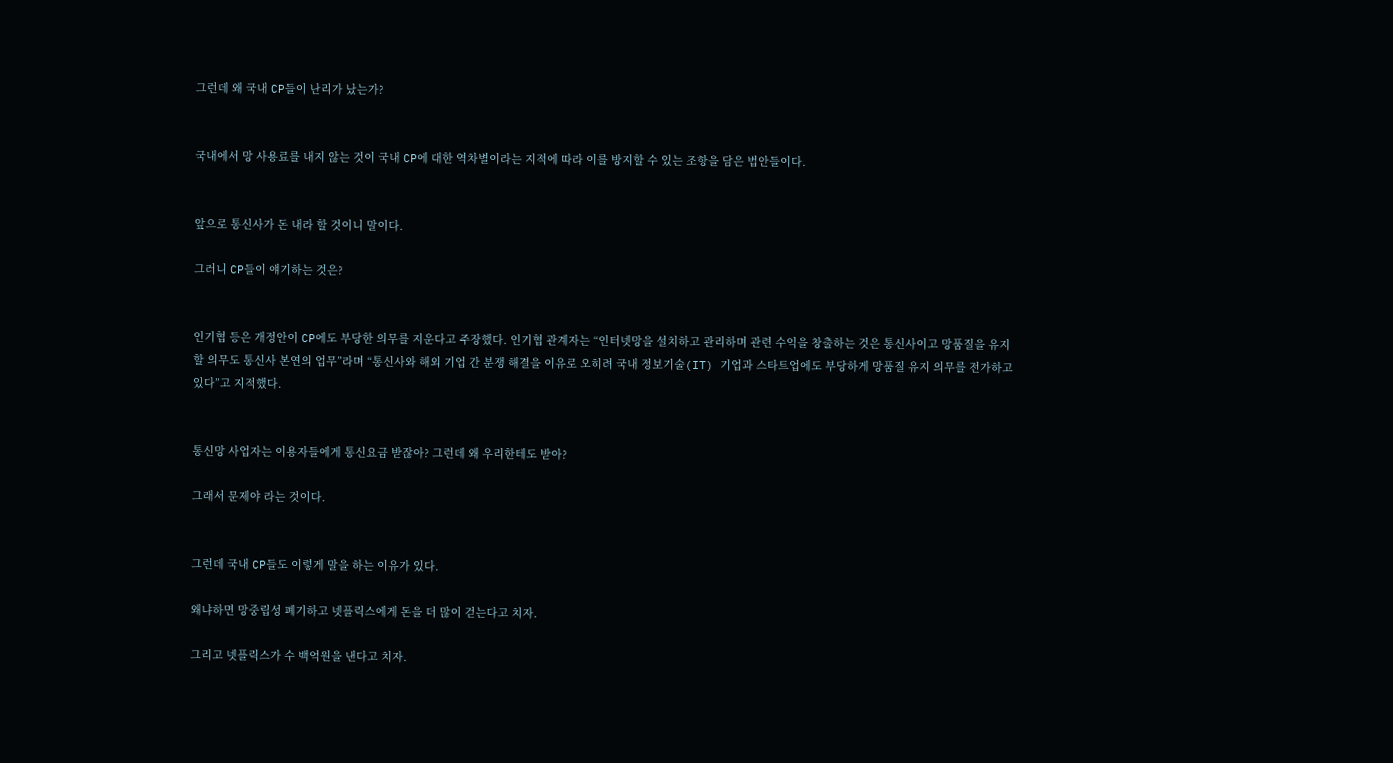그런데 왜 국내 CP들이 난리가 났는가?


국내에서 망 사용료를 내지 않는 것이 국내 CP에 대한 역차별이라는 지적에 따라 이를 방지할 수 있는 조항을 담은 법안들이다.


앞으로 통신사가 돈 내라 할 것이니 말이다.

그러니 CP들이 얘기하는 것은?


인기협 등은 개정안이 CP에도 부당한 의무를 지운다고 주장했다. 인기협 관계자는 “인터넷망을 설치하고 관리하며 관련 수익을 창출하는 것은 통신사이고 망품질을 유지할 의무도 통신사 본연의 업무”라며 “통신사와 해외 기업 간 분쟁 해결을 이유로 오히려 국내 정보기술(IT) 기업과 스타트업에도 부당하게 망품질 유지 의무를 전가하고 있다”고 지적했다.


통신망 사업자는 이용자들에게 통신요금 받잖아? 그런데 왜 우리한테도 받아?

그래서 문제야 라는 것이다.


그런데 국내 CP들도 이렇게 말을 하는 이유가 있다.

왜냐하면 망중립성 폐기하고 넷플릭스에게 돈을 더 많이 걷는다고 치자.

그리고 넷플릭스가 수 백억원을 낸다고 치자.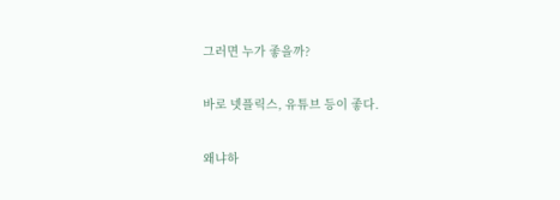그러면 누가 좋을까?

바로 넷플릭스, 유튜브 등이 좋다.

왜냐하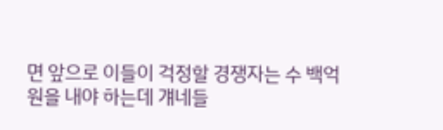면 앞으로 이들이 걱정할 경쟁자는 수 백억원을 내야 하는데 걔네들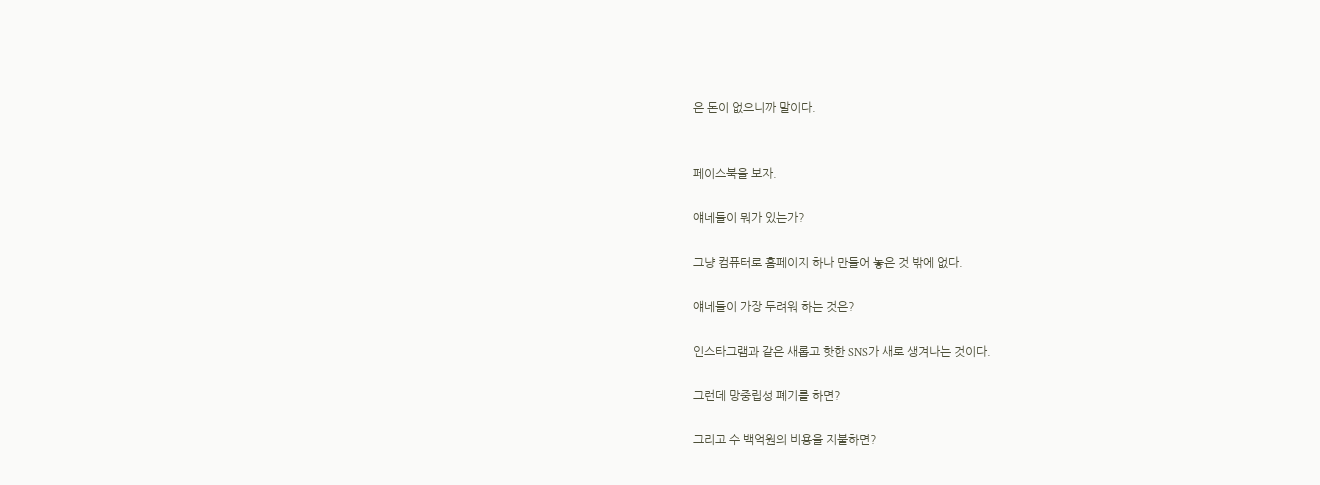은 돈이 없으니까 말이다.


페이스북을 보자.

얘네들이 뭐가 있는가?

그냥 컴퓨터로 홈페이지 하나 만들어 놓은 것 밖에 없다.

얘네들이 가장 두려워 하는 것은?

인스타그램과 같은 새롭고 핫한 SNS가 새로 생겨나는 것이다.

그런데 망중립성 폐기를 하면?

그리고 수 백억원의 비용을 지불하면?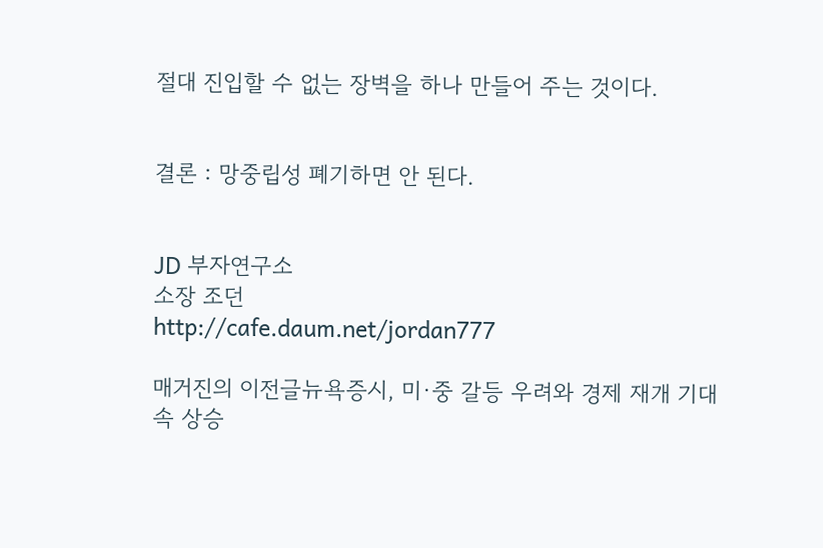절대 진입할 수 없는 장벽을 하나 만들어 주는 것이다.


결론 : 망중립성 폐기하면 안 된다.


JD 부자연구소
소장 조던
http://cafe.daum.net/jordan777

매거진의 이전글뉴욕증시, 미·중 갈등 우려와 경제 재개 기대속 상승